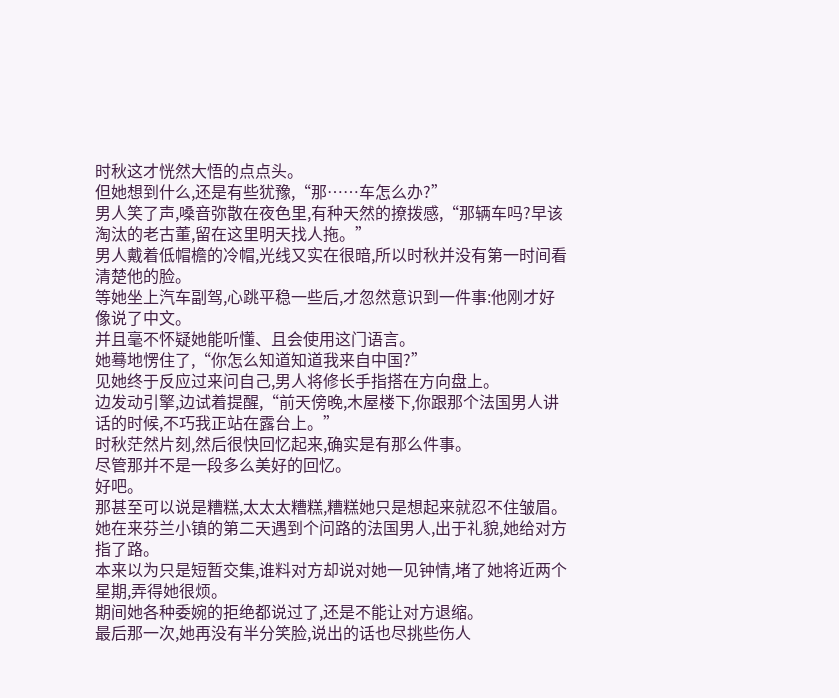时秋这才恍然大悟的点点头。
但她想到什么,还是有些犹豫,“那……车怎么办?”
男人笑了声,嗓音弥散在夜色里,有种天然的撩拨感,“那辆车吗?早该淘汰的老古董,留在这里明天找人拖。”
男人戴着低帽檐的冷帽,光线又实在很暗,所以时秋并没有第一时间看清楚他的脸。
等她坐上汽车副驾,心跳平稳一些后,才忽然意识到一件事:他刚才好像说了中文。
并且毫不怀疑她能听懂、且会使用这门语言。
她蓦地愣住了,“你怎么知道知道我来自中国?”
见她终于反应过来问自己,男人将修长手指搭在方向盘上。
边发动引擎,边试着提醒,“前天傍晚,木屋楼下,你跟那个法国男人讲话的时候,不巧我正站在露台上。”
时秋茫然片刻,然后很快回忆起来,确实是有那么件事。
尽管那并不是一段多么美好的回忆。
好吧。
那甚至可以说是糟糕,太太太糟糕,糟糕她只是想起来就忍不住皱眉。
她在来芬兰小镇的第二天遇到个问路的法国男人,出于礼貌,她给对方指了路。
本来以为只是短暂交集,谁料对方却说对她一见钟情,堵了她将近两个星期,弄得她很烦。
期间她各种委婉的拒绝都说过了,还是不能让对方退缩。
最后那一次,她再没有半分笑脸,说出的话也尽挑些伤人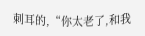刺耳的,“你太老了,和我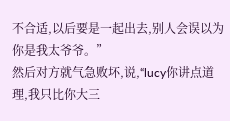不合适,以后要是一起出去,别人会误以为你是我太爷爷。”
然后对方就气急败坏,说,“lucy你讲点道理,我只比你大三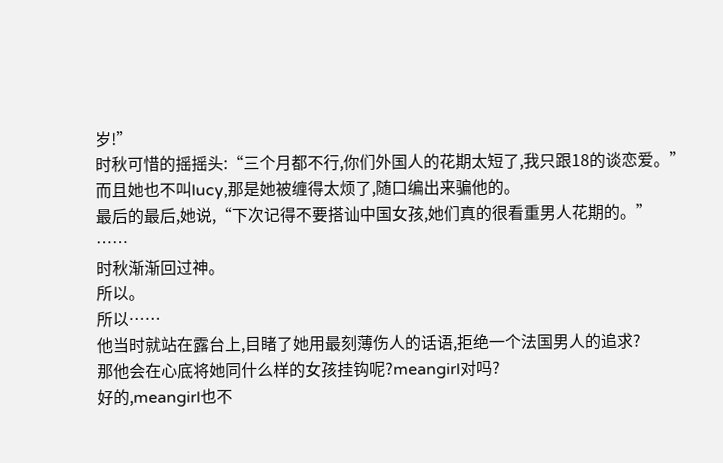岁!”
时秋可惜的摇摇头:“三个月都不行,你们外国人的花期太短了,我只跟18的谈恋爱。”
而且她也不叫lucy,那是她被缠得太烦了,随口编出来骗他的。
最后的最后,她说,“下次记得不要搭讪中国女孩,她们真的很看重男人花期的。”
……
时秋渐渐回过神。
所以。
所以……
他当时就站在露台上,目睹了她用最刻薄伤人的话语,拒绝一个法国男人的追求?
那他会在心底将她同什么样的女孩挂钩呢?meangirl对吗?
好的,meangirl也不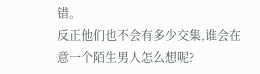错。
反正他们也不会有多少交集,谁会在意一个陌生男人怎么想呢?